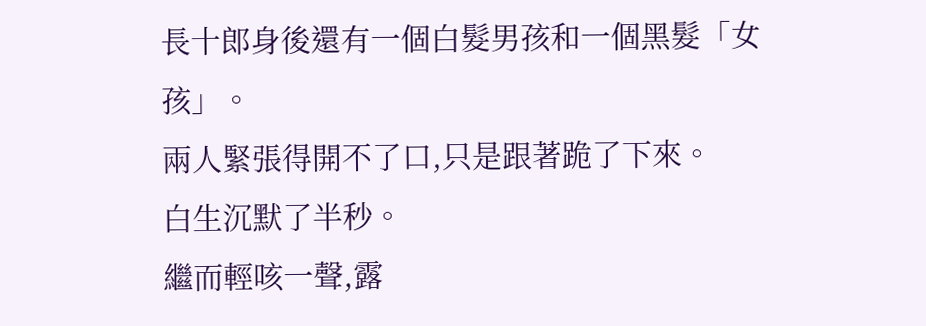長十郎身後還有一個白髮男孩和一個黑髮「女孩」。
兩人緊張得開不了口,只是跟著跪了下來。
白生沉默了半秒。
繼而輕咳一聲,露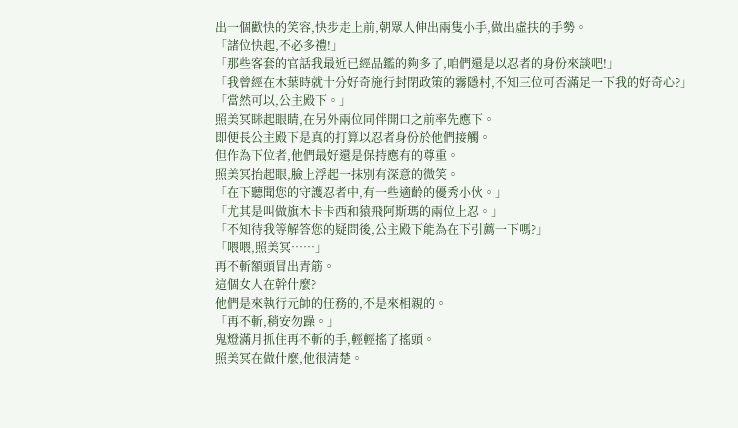出一個歡快的笑容,快步走上前,朝眾人伸出兩隻小手,做出虛扶的手勢。
「諸位快起,不必多禮!」
「那些客套的官話我最近已經品鑑的夠多了,咱們還是以忍者的身份來談吧!」
「我曾經在木葉時就十分好奇施行封閉政策的霧隱村,不知三位可否滿足一下我的好奇心?」
「當然可以,公主殿下。」
照美冥眯起眼睛,在另外兩位同伴開口之前率先應下。
即便長公主殿下是真的打算以忍者身份於他們接觸。
但作為下位者,他們最好還是保持應有的尊重。
照美冥抬起眼,臉上浮起一抹別有深意的微笑。
「在下聽聞您的守護忍者中,有一些適齡的優秀小伙。」
「尤其是叫做旗木卡卡西和猿飛阿斯瑪的兩位上忍。」
「不知待我等解答您的疑問後,公主殿下能為在下引薦一下嗎?」
「喂喂,照美冥……」
再不斬額頭冒出青筋。
這個女人在幹什麼?
他們是來執行元帥的任務的,不是來相親的。
「再不斬,稍安勿躁。」
鬼燈滿月抓住再不斬的手,輕輕搖了搖頭。
照美冥在做什麼,他很清楚。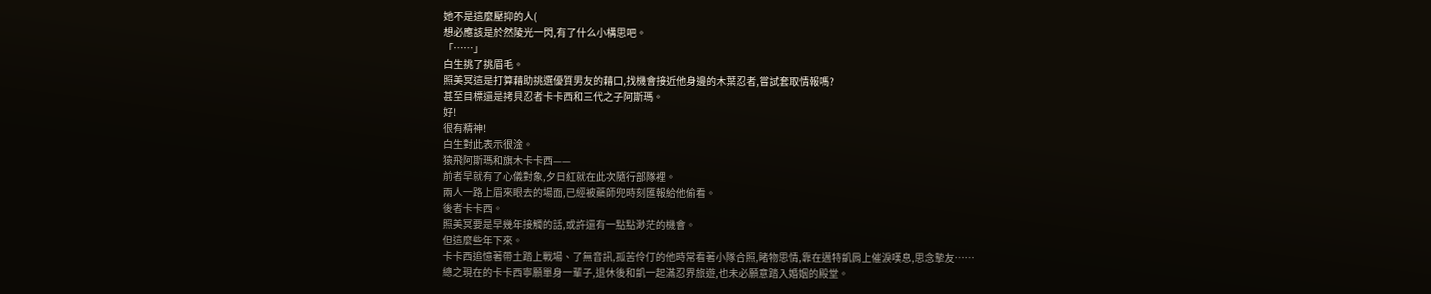她不是這麼壓抑的人(
想必應該是於然陵光一閃,有了什么小構思吧。
「……」
白生挑了挑眉毛。
照美冥這是打算藉助挑選優質男友的藉口,找機會接近他身邊的木葉忍者,嘗試套取情報嗎?
甚至目標還是拷貝忍者卡卡西和三代之子阿斯瑪。
好!
很有精神!
白生對此表示很淦。
猿飛阿斯瑪和旗木卡卡西——
前者早就有了心儀對象,夕日紅就在此次隨行部隊裡。
兩人一路上眉來眼去的場面,已經被藥師兜時刻匯報給他偷看。
後者卡卡西。
照美冥要是早幾年接觸的話,或許還有一點點渺茫的機會。
但這麼些年下來。
卡卡西追憶著帶土踏上戰場、了無音訊,孤苦伶仃的他時常看著小隊合照,睹物思情,靠在邁特凱肩上催淚嘆息,思念摯友……
總之現在的卡卡西寧願單身一輩子,退休後和凱一起滿忍界旅遊,也未必願意踏入婚姻的殿堂。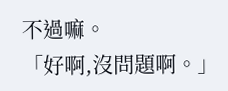不過嘛。
「好啊,沒問題啊。」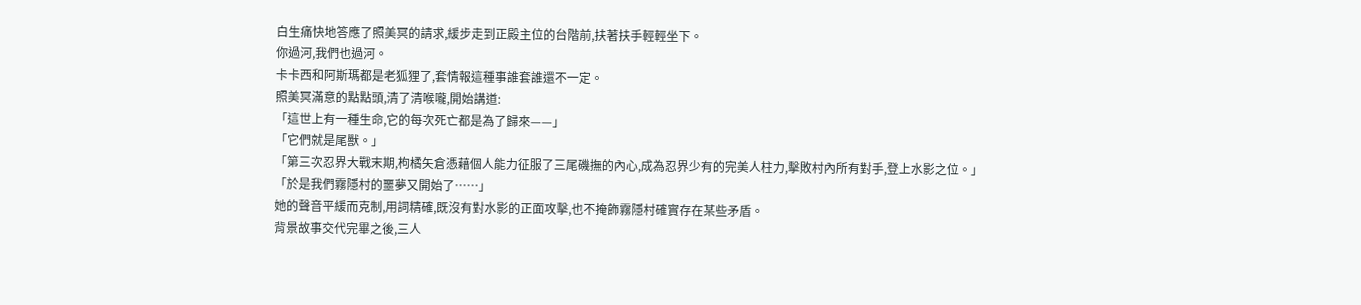白生痛快地答應了照美冥的請求,緩步走到正殿主位的台階前,扶著扶手輕輕坐下。
你過河,我們也過河。
卡卡西和阿斯瑪都是老狐狸了,套情報這種事誰套誰還不一定。
照美冥滿意的點點頭,清了清喉嚨,開始講道:
「這世上有一種生命,它的每次死亡都是為了歸來——」
「它們就是尾獸。」
「第三次忍界大戰末期,枸橘矢倉憑藉個人能力征服了三尾磯撫的內心,成為忍界少有的完美人柱力,擊敗村內所有對手,登上水影之位。」
「於是我們霧隱村的噩夢又開始了……」
她的聲音平緩而克制,用詞精確,既沒有對水影的正面攻擊,也不掩飾霧隱村確實存在某些矛盾。
背景故事交代完畢之後,三人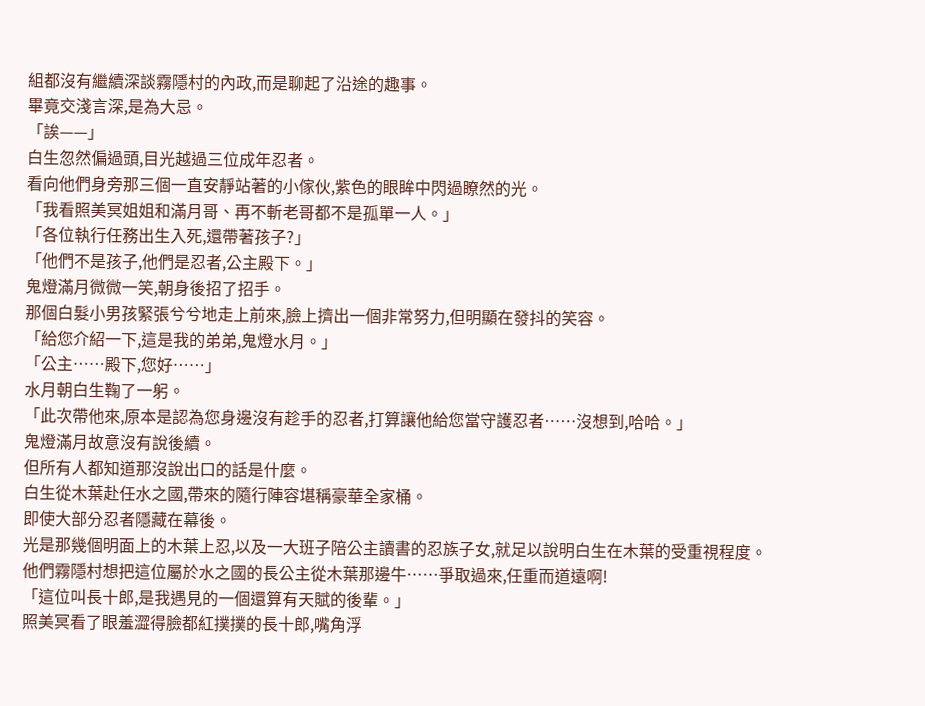組都沒有繼續深談霧隱村的內政,而是聊起了沿途的趣事。
畢竟交淺言深,是為大忌。
「誒——」
白生忽然偏過頭,目光越過三位成年忍者。
看向他們身旁那三個一直安靜站著的小傢伙,紫色的眼眸中閃過瞭然的光。
「我看照美冥姐姐和滿月哥、再不斬老哥都不是孤單一人。」
「各位執行任務出生入死,還帶著孩子?」
「他們不是孩子,他們是忍者,公主殿下。」
鬼燈滿月微微一笑,朝身後招了招手。
那個白髮小男孩緊張兮兮地走上前來,臉上擠出一個非常努力,但明顯在發抖的笑容。
「給您介紹一下,這是我的弟弟,鬼燈水月。」
「公主……殿下,您好……」
水月朝白生鞠了一躬。
「此次帶他來,原本是認為您身邊沒有趁手的忍者,打算讓他給您當守護忍者……沒想到,哈哈。」
鬼燈滿月故意沒有說後續。
但所有人都知道那沒說出口的話是什麼。
白生從木葉赴任水之國,帶來的隨行陣容堪稱豪華全家桶。
即使大部分忍者隱藏在幕後。
光是那幾個明面上的木葉上忍,以及一大班子陪公主讀書的忍族子女,就足以說明白生在木葉的受重視程度。
他們霧隱村想把這位屬於水之國的長公主從木葉那邊牛……爭取過來,任重而道遠啊!
「這位叫長十郎,是我遇見的一個還算有天賦的後輩。」
照美冥看了眼羞澀得臉都紅撲撲的長十郎,嘴角浮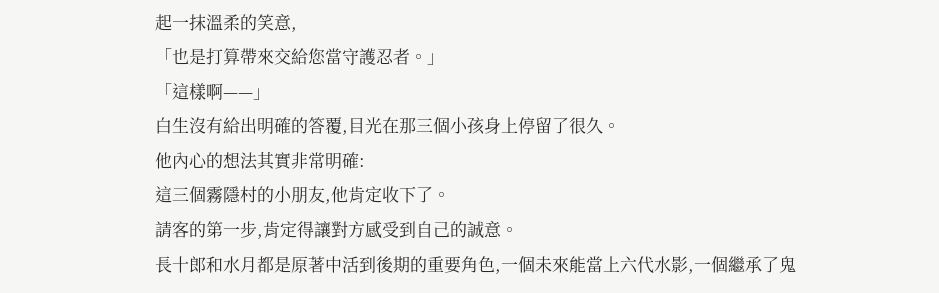起一抹溫柔的笑意,
「也是打算帶來交給您當守護忍者。」
「這樣啊——」
白生沒有給出明確的答覆,目光在那三個小孩身上停留了很久。
他內心的想法其實非常明確:
這三個霧隱村的小朋友,他肯定收下了。
請客的第一步,肯定得讓對方感受到自己的誠意。
長十郎和水月都是原著中活到後期的重要角色,一個未來能當上六代水影,一個繼承了鬼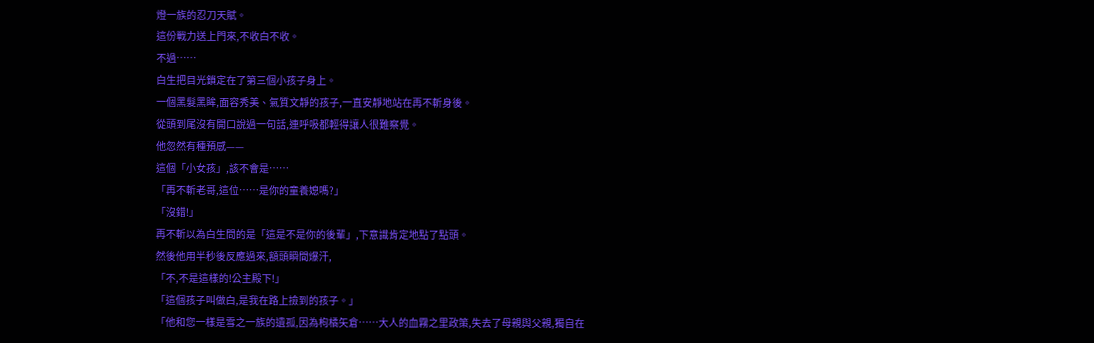燈一族的忍刀天賦。
這份戰力送上門來,不收白不收。
不過……
白生把目光鎖定在了第三個小孩子身上。
一個黑髮黑眸,面容秀美、氣質文靜的孩子,一直安靜地站在再不斬身後。
從頭到尾沒有開口說過一句話,連呼吸都輕得讓人很難察覺。
他忽然有種預感——
這個「小女孩」,該不會是……
「再不斬老哥,這位……是你的童養媳嗎?」
「沒錯!」
再不斬以為白生問的是「這是不是你的後輩」,下意識肯定地點了點頭。
然後他用半秒後反應過來,額頭瞬間爆汗,
「不,不是這樣的!公主殿下!」
「這個孩子叫做白,是我在路上撿到的孩子。」
「他和您一樣是雪之一族的遺孤,因為枸橘矢倉……大人的血霧之里政策,失去了母親與父親,獨自在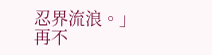忍界流浪。」
再不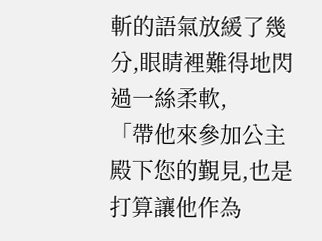斬的語氣放緩了幾分,眼睛裡難得地閃過一絲柔軟,
「帶他來參加公主殿下您的覲見,也是打算讓他作為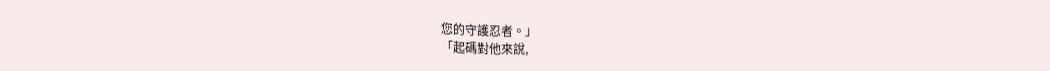您的守護忍者。」
「起碼對他來說,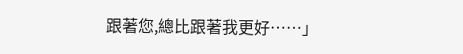跟著您,總比跟著我更好……」